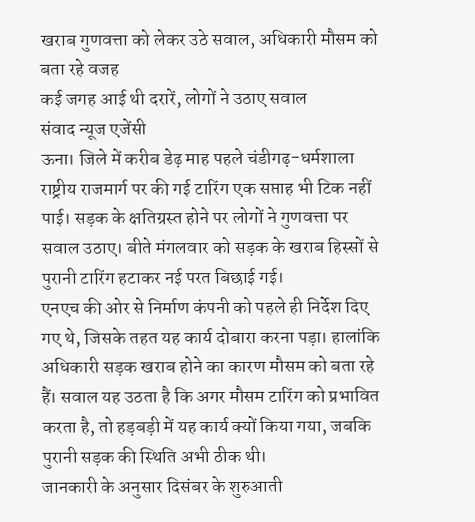खराब गुणवत्ता को लेकर उठे सवाल, अधिकारी मौसम को बता रहे वजह
कई जगह आई थी दरारें, लोगों ने उठाए सवाल
संवाद न्यूज एजेंसी
ऊना। जिले में करीब डेढ़ माह पहले चंडीगढ़-धर्मशाला राष्ट्रीय राजमार्ग पर की गई टारिंग एक सप्ताह भी टिक नहीं पाई। सड़क के क्षतिग्रस्त होने पर लोगों ने गुणवत्ता पर सवाल उठाए। बीते मंगलवार को सड़क के खराब हिस्सों से पुरानी टारिंग हटाकर नई परत बिछाई गई।
एनएच की ओर से निर्माण कंपनी को पहले ही निर्देश दिए गए थे, जिसके तहत यह कार्य दोबारा करना पड़ा। हालांकि अधिकारी सड़क खराब होने का कारण मौसम को बता रहे हैं। सवाल यह उठता है कि अगर मौसम टारिंग को प्रभावित करता है, तो हड़बड़ी में यह कार्य क्यों किया गया, जबकि पुरानी सड़क की स्थिति अभी ठीक थी।
जानकारी के अनुसार दिसंबर के शुरुआती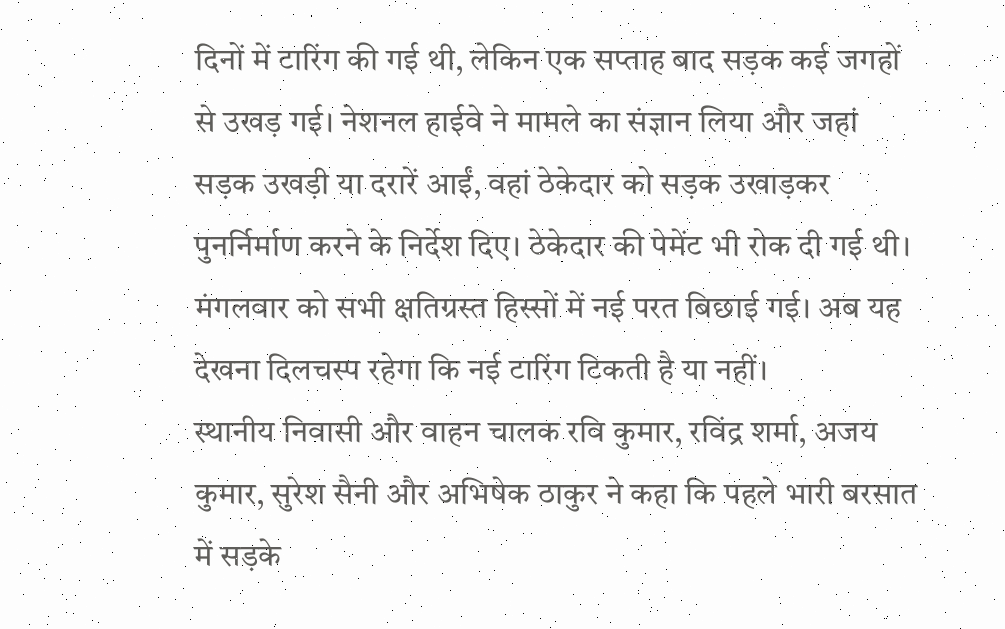दिनों में टारिंग की गई थी, लेकिन एक सप्ताह बाद सड़क कई जगहों से उखड़ गई। नेशनल हाईवे ने मामले का संज्ञान लिया और जहां सड़क उखड़ी या दरारें आईं, वहां ठेकेदार को सड़क उखाड़कर पुनर्निर्माण करने के निर्देश दिए। ठेकेदार की पेमेंट भी रोक दी गई थी। मंगलवार को सभी क्षतिग्रस्त हिस्सों में नई परत बिछाई गई। अब यह देखना दिलचस्प रहेगा कि नई टारिंग टिकती है या नहीं।
स्थानीय निवासी और वाहन चालक रवि कुमार, रविंद्र शर्मा, अजय कुमार, सुरेश सैनी और अभिषेक ठाकुर ने कहा कि पहले भारी बरसात में सड़के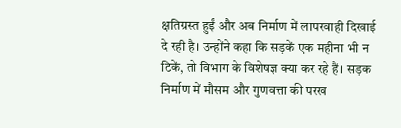क्षतिग्रस्त हुईं और अब निर्माण में लापरवाही दिखाई दे रही है। उन्होंने कहा कि सड़कें एक महीना भी न टिकें, तो विभाग के विशेषज्ञ क्या कर रहे हैं। सड़क निर्माण में मौसम और गुणवत्ता की परख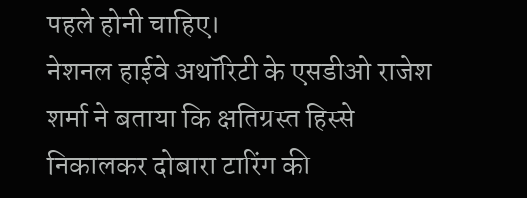पहले होनी चाहिए।
नेशनल हाईवे अथॉरिटी के एसडीओ राजेश शर्मा ने बताया कि क्षतिग्रस्त हिस्से निकालकर दोबारा टारिंग की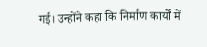गई। उन्होंने कहा कि निर्माण कार्यों में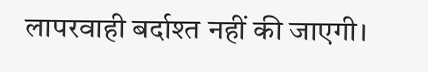लापरवाही बर्दाश्त नहीं की जाएगी।